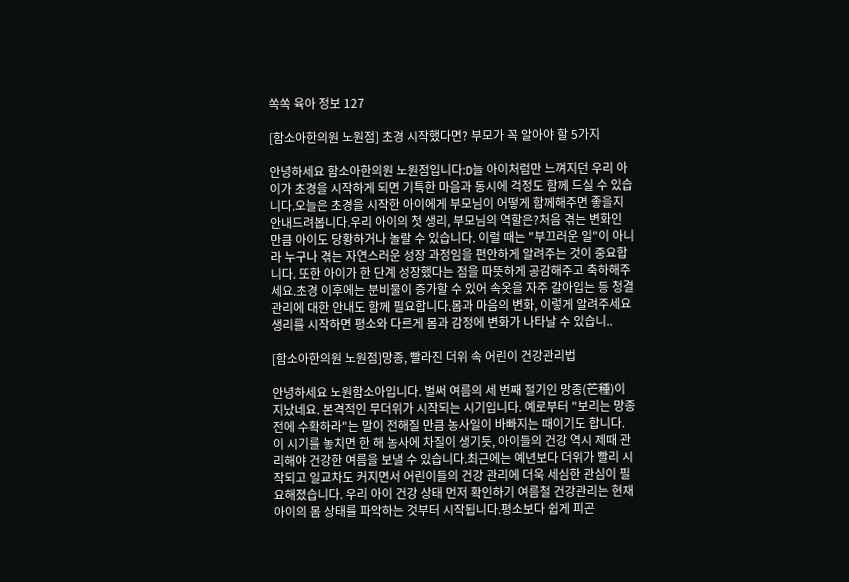쏙쏙 육아 정보 127

[함소아한의원 노원점] 초경 시작했다면? 부모가 꼭 알아야 할 5가지

안녕하세요 함소아한의원 노원점입니다:D늘 아이처럼만 느껴지던 우리 아이가 초경을 시작하게 되면 기특한 마음과 동시에 걱정도 함께 드실 수 있습니다.오늘은 초경을 시작한 아이에게 부모님이 어떻게 함께해주면 좋을지 안내드려봅니다.우리 아이의 첫 생리, 부모님의 역할은?처음 겪는 변화인 만큼 아이도 당황하거나 놀랄 수 있습니다. 이럴 때는 "부끄러운 일"이 아니라 누구나 겪는 자연스러운 성장 과정임을 편안하게 알려주는 것이 중요합니다. 또한 아이가 한 단계 성장했다는 점을 따뜻하게 공감해주고 축하해주세요.초경 이후에는 분비물이 증가할 수 있어 속옷을 자주 갈아입는 등 청결 관리에 대한 안내도 함께 필요합니다.몸과 마음의 변화, 이렇게 알려주세요생리를 시작하면 평소와 다르게 몸과 감정에 변화가 나타날 수 있습니..

[함소아한의원 노원점]망종, 빨라진 더위 속 어린이 건강관리법

안녕하세요 노원함소아입니다. 벌써 여름의 세 번째 절기인 망종(芒種)이 지났네요. 본격적인 무더위가 시작되는 시기입니다. 예로부터 "보리는 망종 전에 수확하라"는 말이 전해질 만큼 농사일이 바빠지는 때이기도 합니다. 이 시기를 놓치면 한 해 농사에 차질이 생기듯, 아이들의 건강 역시 제때 관리해야 건강한 여름을 보낼 수 있습니다.최근에는 예년보다 더위가 빨리 시작되고 일교차도 커지면서 어린이들의 건강 관리에 더욱 세심한 관심이 필요해졌습니다. 우리 아이 건강 상태 먼저 확인하기 여름철 건강관리는 현재 아이의 몸 상태를 파악하는 것부터 시작됩니다.평소보다 쉽게 피곤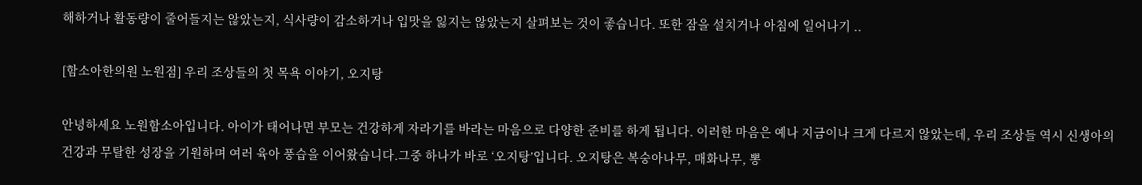해하거나 활동량이 줄어들지는 않았는지, 식사량이 감소하거나 입맛을 잃지는 않았는지 살펴보는 것이 좋습니다. 또한 잠을 설치거나 아침에 일어나기 ..

[함소아한의원 노원점] 우리 조상들의 첫 목욕 이야기, 오지탕

안녕하세요 노원함소아입니다. 아이가 태어나면 부모는 건강하게 자라기를 바라는 마음으로 다양한 준비를 하게 됩니다. 이러한 마음은 예나 지금이나 크게 다르지 않았는데, 우리 조상들 역시 신생아의 건강과 무탈한 성장을 기원하며 여러 육아 풍습을 이어왔습니다.그중 하나가 바로 ‘오지탕’입니다. 오지탕은 복숭아나무, 매화나무, 뽕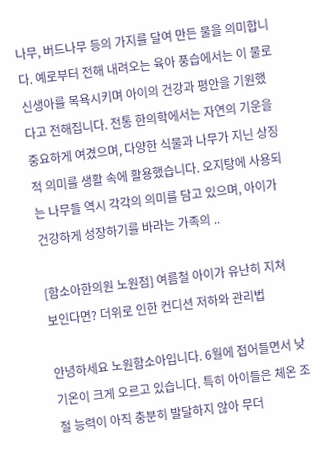나무, 버드나무 등의 가지를 달여 만든 물을 의미합니다. 예로부터 전해 내려오는 육아 풍습에서는 이 물로 신생아를 목욕시키며 아이의 건강과 평안을 기원했다고 전해집니다. 전통 한의학에서는 자연의 기운을 중요하게 여겼으며, 다양한 식물과 나무가 지닌 상징적 의미를 생활 속에 활용했습니다. 오지탕에 사용되는 나무들 역시 각각의 의미를 담고 있으며, 아이가 건강하게 성장하기를 바라는 가족의 ..

[함소아한의원 노원점] 여름철 아이가 유난히 지쳐 보인다면? 더위로 인한 컨디션 저하와 관리법

안녕하세요 노원함소아입니다. 6월에 접어들면서 낮 기온이 크게 오르고 있습니다. 특히 아이들은 체온 조절 능력이 아직 충분히 발달하지 않아 무더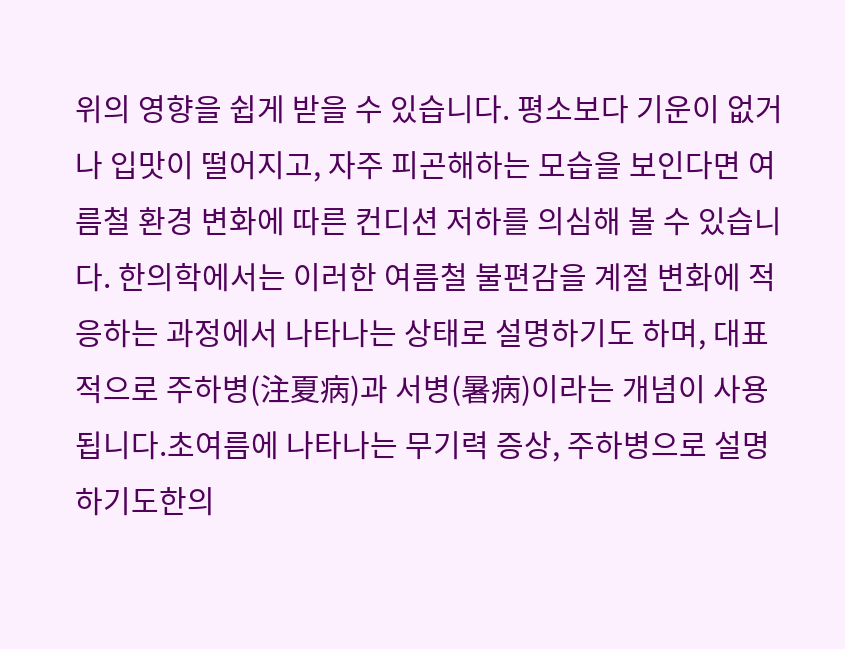위의 영향을 쉽게 받을 수 있습니다. 평소보다 기운이 없거나 입맛이 떨어지고, 자주 피곤해하는 모습을 보인다면 여름철 환경 변화에 따른 컨디션 저하를 의심해 볼 수 있습니다. 한의학에서는 이러한 여름철 불편감을 계절 변화에 적응하는 과정에서 나타나는 상태로 설명하기도 하며, 대표적으로 주하병(注夏病)과 서병(暑病)이라는 개념이 사용됩니다.초여름에 나타나는 무기력 증상, 주하병으로 설명하기도한의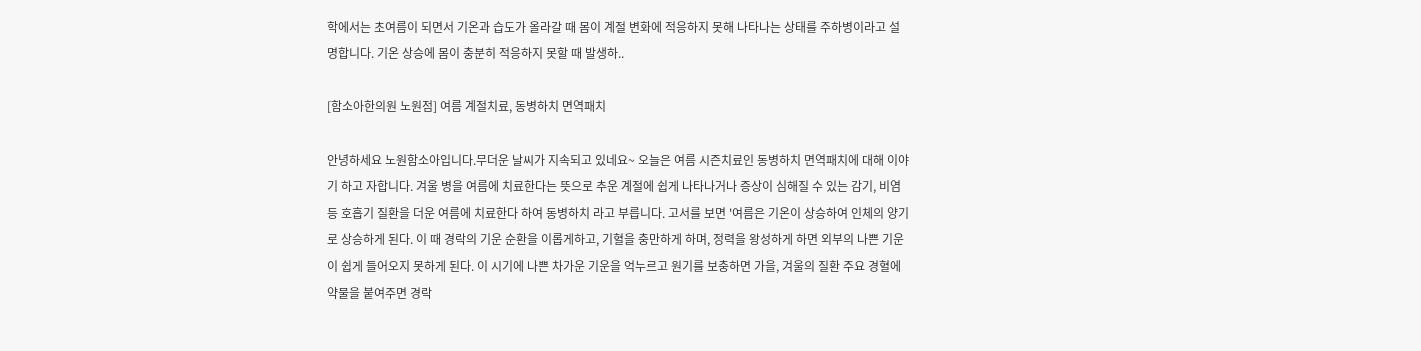학에서는 초여름이 되면서 기온과 습도가 올라갈 때 몸이 계절 변화에 적응하지 못해 나타나는 상태를 주하병이라고 설명합니다. 기온 상승에 몸이 충분히 적응하지 못할 때 발생하..

[함소아한의원 노원점] 여름 계절치료, 동병하치 면역패치

안녕하세요 노원함소아입니다.무더운 날씨가 지속되고 있네요~ 오늘은 여름 시즌치료인 동병하치 면역패치에 대해 이야기 하고 자합니다. 겨울 병을 여름에 치료한다는 뜻으로 추운 계절에 쉽게 나타나거나 증상이 심해질 수 있는 감기, 비염 등 호흡기 질환을 더운 여름에 치료한다 하여 동병하치 라고 부릅니다. 고서를 보면 '여름은 기온이 상승하여 인체의 양기로 상승하게 된다. 이 때 경락의 기운 순환을 이롭게하고, 기혈을 충만하게 하며, 정력을 왕성하게 하면 외부의 나쁜 기운이 쉽게 들어오지 못하게 된다. 이 시기에 나쁜 차가운 기운을 억누르고 원기를 보충하면 가을, 겨울의 질환 주요 경혈에 약물을 붙여주면 경락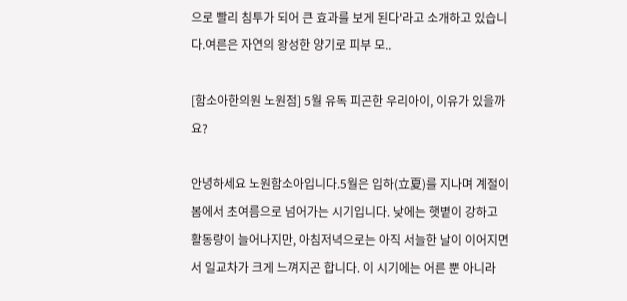으로 빨리 침투가 되어 큰 효과를 보게 된다'라고 소개하고 있습니다.여른은 자연의 왕성한 양기로 피부 모..

[함소아한의원 노원점] 5월 유독 피곤한 우리아이, 이유가 있을까요?

안녕하세요 노원함소아입니다.5월은 입하(立夏)를 지나며 계절이 봄에서 초여름으로 넘어가는 시기입니다. 낮에는 햇볕이 강하고 활동량이 늘어나지만, 아침저녁으로는 아직 서늘한 날이 이어지면서 일교차가 크게 느껴지곤 합니다. 이 시기에는 어른 뿐 아니라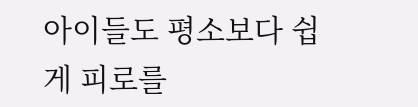아이들도 평소보다 쉽게 피로를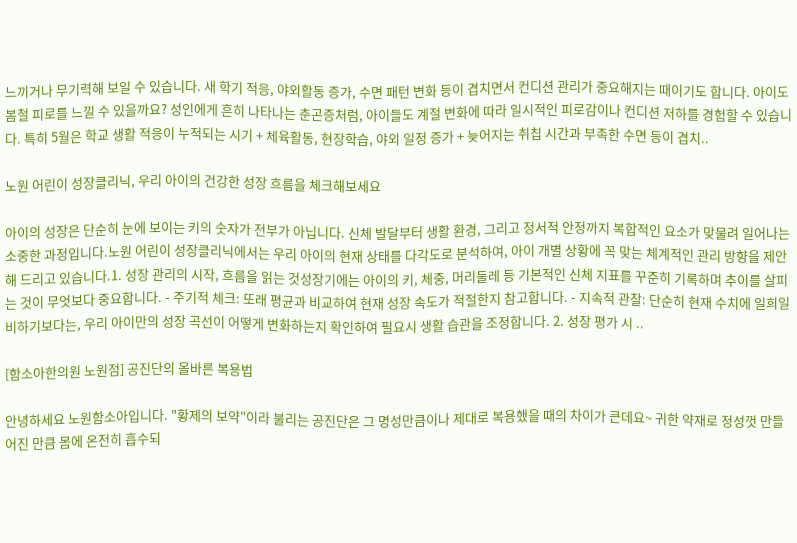느끼거나 무기력해 보일 수 있습니다. 새 학기 적응, 야외활동 증가, 수면 패턴 변화 등이 겹치면서 컨디션 관리가 중요해지는 때이기도 합니다. 아이도 봄철 피로를 느낄 수 있을까요? 성인에게 흔히 나타나는 춘곤증처럼, 아이들도 계절 변화에 따라 일시적인 피로감이나 컨디션 저하를 경험할 수 있습니다. 특히 5월은 학교 생활 적응이 누적되는 시기 + 체육활동, 현장학습, 야외 일정 증가 + 늦어지는 취칩 시간과 부족한 수면 등이 겹치..

노원 어린이 성장클리닉, 우리 아이의 건강한 성장 흐름을 체크해보세요

아이의 성장은 단순히 눈에 보이는 키의 숫자가 전부가 아닙니다. 신체 발달부터 생활 환경, 그리고 정서적 안정까지 복합적인 요소가 맞물려 일어나는 소중한 과정입니다.노원 어린이 성장클리닉에서는 우리 아이의 현재 상태를 다각도로 분석하여, 아이 개별 상황에 꼭 맞는 체계적인 관리 방향을 제안해 드리고 있습니다.1. 성장 관리의 시작, 흐름을 읽는 것성장기에는 아이의 키, 체중, 머리둘레 등 기본적인 신체 지표를 꾸준히 기록하며 추이를 살피는 것이 무엇보다 중요합니다. - 주기적 체크: 또래 평균과 비교하여 현재 성장 속도가 적절한지 참고합니다. - 지속적 관찰: 단순히 현재 수치에 일희일비하기보다는, 우리 아이만의 성장 곡선이 어떻게 변화하는지 확인하여 필요시 생활 습관을 조정합니다. 2. 성장 평가 시 ..

[함소아한의원 노원점] 공진단의 올바른 복용법

안녕하세요 노원함소아입니다. "황제의 보약"이라 불리는 공진단은 그 명성만큼이나 제대로 복용했을 때의 차이가 큰데요~ 귀한 약재로 정성껏 만들어진 만큼 몸에 온전히 흡수되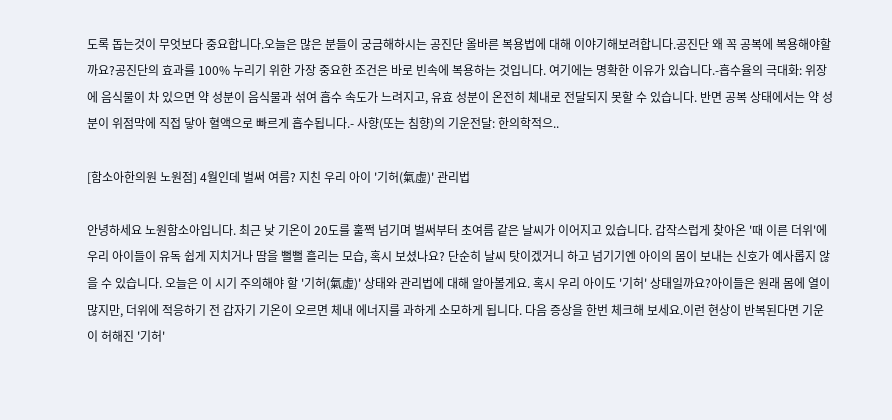도록 돕는것이 무엇보다 중요합니다.오늘은 많은 분들이 궁금해하시는 공진단 올바른 복용법에 대해 이야기해보려합니다.공진단 왜 꼭 공복에 복용해야할까요?공진단의 효과를 100% 누리기 위한 가장 중요한 조건은 바로 빈속에 복용하는 것입니다. 여기에는 명확한 이유가 있습니다.-흡수율의 극대화: 위장에 음식물이 차 있으면 약 성분이 음식물과 섞여 흡수 속도가 느려지고, 유효 성분이 온전히 체내로 전달되지 못할 수 있습니다. 반면 공복 상태에서는 약 성분이 위점막에 직접 닿아 혈액으로 빠르게 흡수됩니다.- 사향(또는 침향)의 기운전달: 한의학적으..

[함소아한의원 노원점] 4월인데 벌써 여름? 지친 우리 아이 '기허(氣虛)' 관리법

안녕하세요 노원함소아입니다. 최근 낮 기온이 20도를 훌쩍 넘기며 벌써부터 초여름 같은 날씨가 이어지고 있습니다. 갑작스럽게 찾아온 '때 이른 더위'에 우리 아이들이 유독 쉽게 지치거나 땀을 뻘뻘 흘리는 모습, 혹시 보셨나요? 단순히 날씨 탓이겠거니 하고 넘기기엔 아이의 몸이 보내는 신호가 예사롭지 않을 수 있습니다. 오늘은 이 시기 주의해야 할 '기허(氣虛)' 상태와 관리법에 대해 알아볼게요. 혹시 우리 아이도 '기허' 상태일까요?아이들은 원래 몸에 열이 많지만, 더위에 적응하기 전 갑자기 기온이 오르면 체내 에너지를 과하게 소모하게 됩니다. 다음 증상을 한번 체크해 보세요.이런 현상이 반복된다면 기운이 허해진 '기허'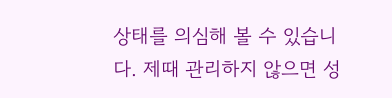상태를 의심해 볼 수 있습니다. 제때 관리하지 않으면 성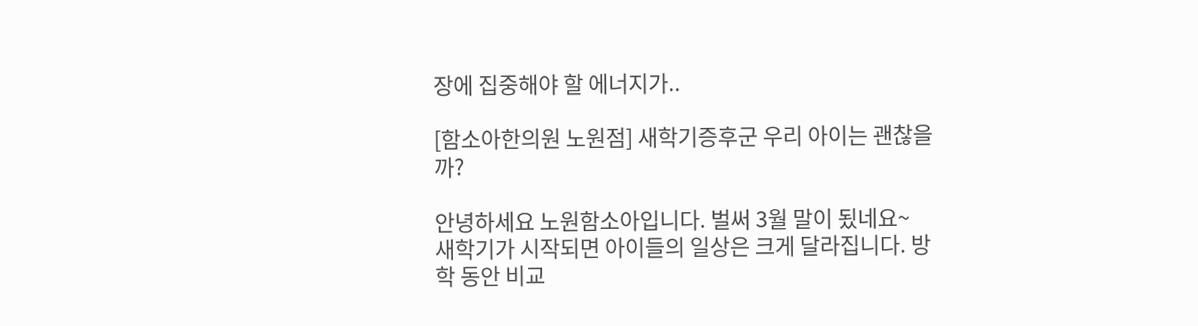장에 집중해야 할 에너지가..

[함소아한의원 노원점] 새학기증후군 우리 아이는 괜찮을까?

안녕하세요 노원함소아입니다. 벌써 3월 말이 됬네요~ 새학기가 시작되면 아이들의 일상은 크게 달라집니다. 방학 동안 비교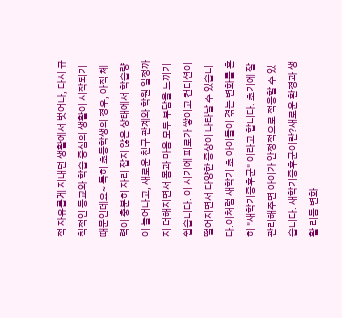적 자유롭게 지내던 생활에서 벗어나, 다시 규칙적인 등교와 학습 중심의 생활이 시작되기 때문인데요~ 특히 초등학생의 경우, 아직 체력이 충분히 자리 잡지 않은 상태에서 학습량이 늘어나고, 새로운 친구 관계와 학원 일정까지 더해지면서 몸과 마음 모두 부담을 느끼기 쉽습니다. 이 시기에 피로가 쌓이고 컨디션이 떨어지면서 다양한 증상이 나타날 수 있습니다.이처럼 새학기 초 아이들이 겪는 변화를 흔히 "새학기증후군" 이라고 합니다. 초기에 잘 관리해주면 아이가 안정적으로 적응할 수 있습니다. 새학기증후군이란?새로운 환경과 생활 리듬 변화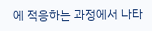에 적응하는 과정에서 나타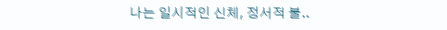나는 일시적인 신체, 정서적 불..